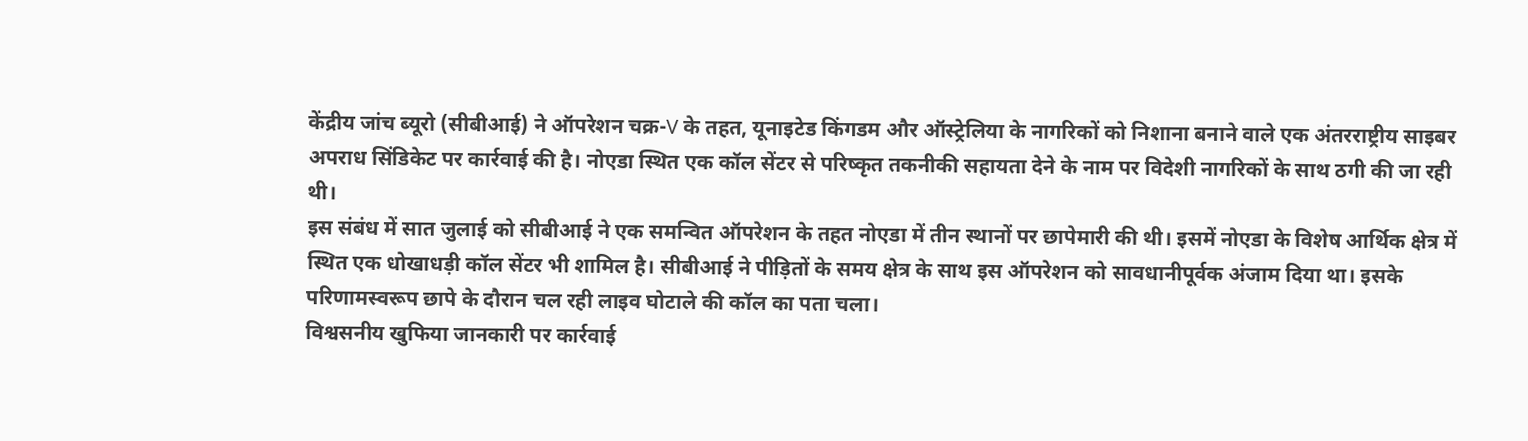केंद्रीय जांच ब्यूरो (सीबीआई) ने ऑपरेशन चक्र-V के तहत, यूनाइटेड किंगडम और ऑस्ट्रेलिया के नागरिकों को निशाना बनाने वाले एक अंतरराष्ट्रीय साइबर अपराध सिंडिकेट पर कार्रवाई की है। नोएडा स्थित एक कॉल सेंटर से परिष्कृत तकनीकी सहायता देने के नाम पर विदेशी नागरिकों के साथ ठगी की जा रही थी।
इस संबंध में सात जुलाई को सीबीआई ने एक समन्वित ऑपरेशन के तहत नोएडा में तीन स्थानों पर छापेमारी की थी। इसमें नोएडा के विशेष आर्थिक क्षेत्र में स्थित एक धोखाधड़ी कॉल सेंटर भी शामिल है। सीबीआई ने पीड़ितों के समय क्षेत्र के साथ इस ऑपरेशन को सावधानीपूर्वक अंजाम दिया था। इसके परिणामस्वरूप छापे के दौरान चल रही लाइव घोटाले की कॉल का पता चला।
विश्वसनीय खुफिया जानकारी पर कार्रवाई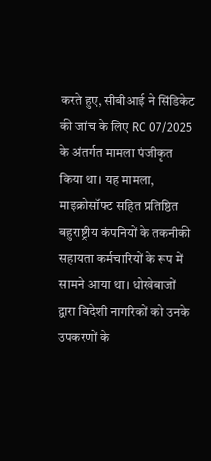करते हुए, सीबीआई ने सिंडिकेट की जांच के लिए RC 07/2025 के अंतर्गत मामला पंजीकृत किया था। यह मामला, माइक्रोसॉफ्ट सहित प्रतिष्ठित बहुराष्ट्रीय कंपनियों के तकनीकी सहायता कर्मचारियों के रूप में सामने आया था। धोखेबाजों द्वारा विदेशी नागरिकों को उनके उपकरणों के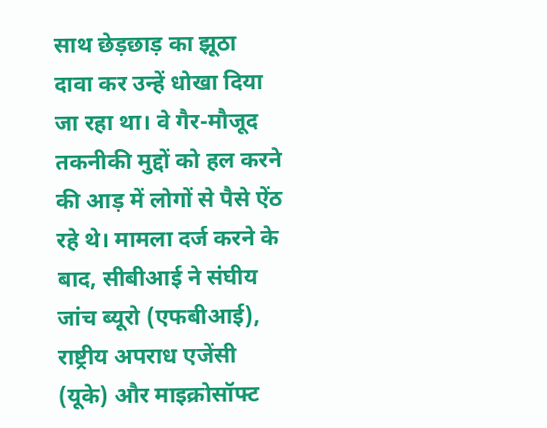साथ छेड़छाड़ का झूठा दावा कर उन्हें धोखा दिया जा रहा था। वे गैर-मौजूद तकनीकी मुद्दों को हल करने की आड़ में लोगों से पैसे ऐंठ रहे थे। मामला दर्ज करने के बाद, सीबीआई ने संघीय जांच ब्यूरो (एफबीआई), राष्ट्रीय अपराध एजेंसी (यूके) और माइक्रोसॉफ्ट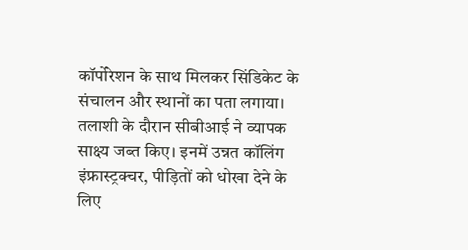कॉर्पोरेशन के साथ मिलकर सिंडिकेट के संचालन और स्थानों का पता लगाया।
तलाशी के दौरान सीबीआई ने व्यापक साक्ष्य जब्त किए। इनमें उन्नत कॉलिंग इंफ्रास्ट्रक्चर, पीड़ितों को धोखा देने के लिए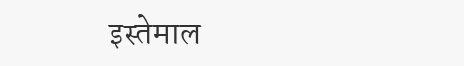इस्तेमाल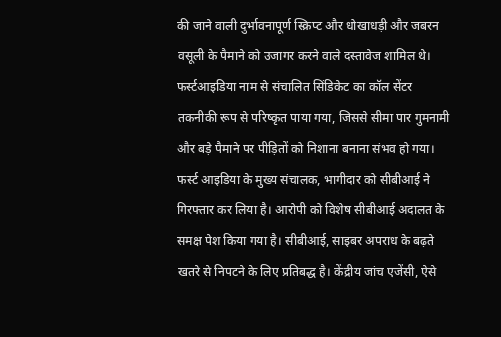की जाने वाली दुर्भावनापूर्ण स्क्रिप्ट और धोखाधड़ी और जबरन वसूली के पैमाने को उजागर करने वाले दस्तावेज शामिल थे। फर्स्टआइडिया नाम से संचालित सिंडिकेट का कॉल सेंटर तकनीकी रूप से परिष्कृत पाया गया, जिससे सीमा पार गुमनामी और बड़े पैमाने पर पीड़ितों को निशाना बनाना संभव हो गया।
फर्स्ट आइडिया के मुख्य संचालक, भागीदार को सीबीआई ने गिरफ्तार कर लिया है। आरोपी को विशेष सीबीआई अदालत के समक्ष पेश किया गया है। सीबीआई, साइबर अपराध के बढ़ते खतरे से निपटने के लिए प्रतिबद्ध है। केंद्रीय जांच एजेंसी, ऐसे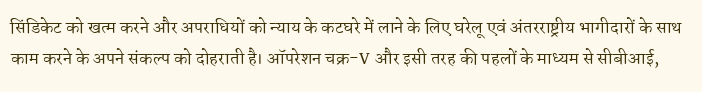सिंडिकेट को खत्म करने और अपराधियों को न्याय के कटघरे में लाने के लिए घरेलू एवं अंतरराष्ट्रीय भागीदारों के साथ काम करने के अपने संकल्प को दोहराती है। ऑपरेशन चक्र-V और इसी तरह की पहलों के माध्यम से सीबीआई,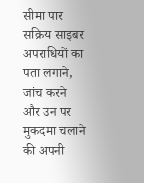सीमा पार सक्रिय साइबर अपराधियों का पता लगाने, जांच करने और उन पर मुकदमा चलाने की अपनी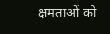क्षमताओं को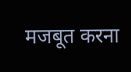मजबूत करना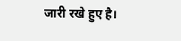जारी रखे हुए है।